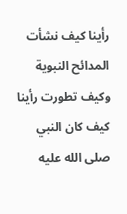رأينا كيف نشأت المدائح النبوية وكيف تطورت رأينا كيف كان النبي صلى الله عليه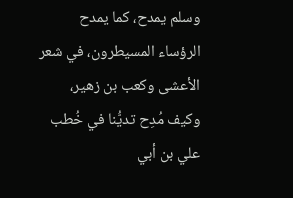وسلم يمدح، كما يمدح الرؤساء المسيطرون، في شعر الأعشى وكعب بن زهير، وكيف مُدِح تديُّنا في خُطب علي بن أبي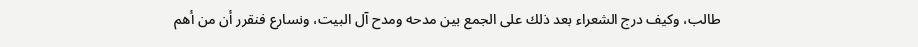طالب، وكيف درج الشعراء بعد ذلك على الجمع بين مدحه ومدح آل البيت، ونسارع فنقرر أن من أهم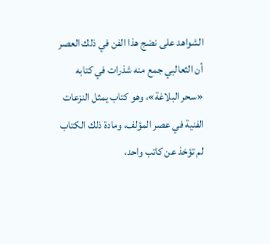الشواهد على نضج هذا الفن في ذلك العصر أن الثعالبي جمع منه شذرات في كتابه «سحر البلاغة»، وهو كتاب يمثل النزعات الفنية في عصر المؤلف، ومادة ذلك الكتاب لم تؤخذ عن كاتب واحد،